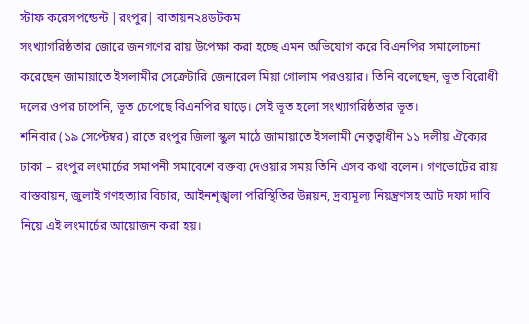স্টাফ করেসপন্ডেন্ট |রংপুর| বাতায়ন২৪ডটকম
সংখ্যাগরিষ্ঠতার জোরে জনগণের রায় উপেক্ষা করা হচ্ছে এমন অভিযোগ করে বিএনপির সমালোচনা করেছেন জামায়াতে ইসলামীর সেক্রেটারি জেনারেল মিয়া গোলাম পরওয়ার। তিনি বলেছেন, ভূত বিরোধী দলের ওপর চাপেনি, ভূত চেপেছে বিএনপির ঘাড়ে। সেই ভূত হলো সংখ্যাগরিষ্ঠতার ভূত।
শনিবার (১৯ সেপ্টেম্বর) রাতে রংপুর জিলা স্কুল মাঠে জামায়াতে ইসলামী নেতৃত্বাধীন ১১ দলীয় ঐক্যের ঢাকা – রংপুর লংমার্চের সমাপনী সমাবেশে বক্তব্য দেওয়ার সময় তিনি এসব কথা বলেন। গণভোটের রায় বাস্তবায়ন, জুলাই গণহত্যার বিচার, আইনশৃঙ্খলা পরিস্থিতির উন্নয়ন, দ্রব্যমূল্য নিয়ন্ত্রণসহ আট দফা দাবি নিয়ে এই লংমার্চের আয়োজন করা হয়।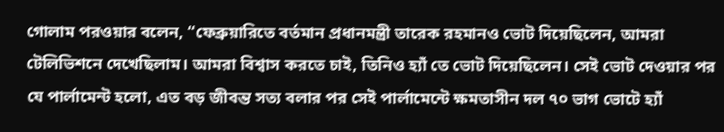গোলাম পরওয়ার বলেন, “ফেব্রুয়ারিতে বর্তমান প্রধানমন্ত্রী তারেক রহমানও ভোট দিয়েছিলেন, আমরা টেলিভিশনে দেখেছিলাম। আমরা বিশ্বাস করতে চাই, তিনিও হ্যাঁ তে ভোট দিয়েছিলেন। সেই ভোট দেওয়ার পর যে পার্লামেন্ট হলো, এত বড় জীবন্ত সত্য বলার পর সেই পার্লামেন্টে ক্ষমতাসীন দল ৭০ ভাগ ভোটে হ্যাঁ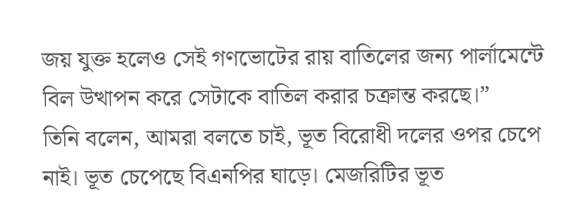জয় যুক্ত হলেও সেই গণভোটের রায় বাতিলের জন্য পার্লামেন্টে বিল উত্থাপন করে সেটাকে বাতিল করার চক্রান্ত করছে।”
তিনি বলেন, আমরা বলতে চাই, ভূত বিরোধী দলের ওপর চেপে নাই। ভূত চেপেছে বিএনপির ঘাড়ে। মেজরিটির ভূত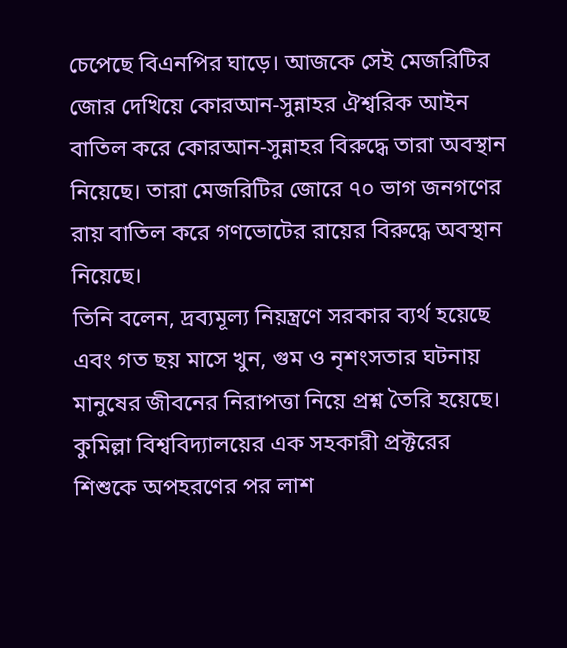চেপেছে বিএনপির ঘাড়ে। আজকে সেই মেজরিটির জোর দেখিয়ে কোরআন-সুন্নাহর ঐশ্বরিক আইন বাতিল করে কোরআন-সুন্নাহর বিরুদ্ধে তারা অবস্থান নিয়েছে। তারা মেজরিটির জোরে ৭০ ভাগ জনগণের রায় বাতিল করে গণভোটের রায়ের বিরুদ্ধে অবস্থান নিয়েছে।
তিনি বলেন, দ্রব্যমূল্য নিয়ন্ত্রণে সরকার ব্যর্থ হয়েছে এবং গত ছয় মাসে খুন, গুম ও নৃশংসতার ঘটনায় মানুষের জীবনের নিরাপত্তা নিয়ে প্রশ্ন তৈরি হয়েছে।
কুমিল্লা বিশ্ববিদ্যালয়ের এক সহকারী প্রক্টরের শিশুকে অপহরণের পর লাশ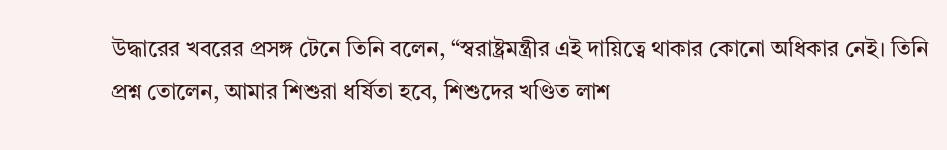উদ্ধারের খবরের প্রসঙ্গ টেনে তিনি বলেন, “স্বরাষ্ট্রমন্ত্রীর এই দায়িত্বে থাকার কোনো অধিকার নেই। তিনি প্রশ্ন তোলেন, আমার শিশুরা ধর্ষিতা হবে, শিশুদের খণ্ডিত লাশ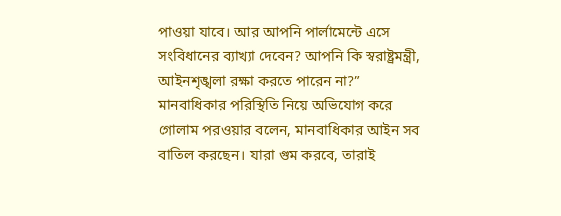পাওয়া যাবে। আর আপনি পার্লামেন্টে এসে সংবিধানের ব্যাখ্যা দেবেন? আপনি কি স্বরাষ্ট্রমন্ত্রী, আইনশৃঙ্খলা রক্ষা করতে পারেন না?”
মানবাধিকার পরিস্থিতি নিয়ে অভিযোগ করে গোলাম পরওয়ার বলেন, মানবাধিকার আইন সব বাতিল করছেন। যারা গুম করবে, তারাই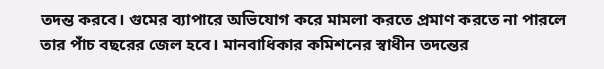তদন্ত করবে। গুমের ব্যাপারে অভিযোগ করে মামলা করতে প্রমাণ করতে না পারলে তার পাঁচ বছরের জেল হবে। মানবাধিকার কমিশনের স্বাধীন তদন্তের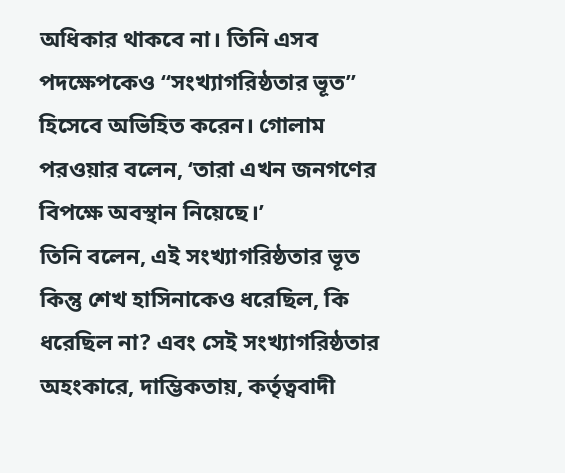অধিকার থাকবে না। তিনি এসব পদক্ষেপকেও “সংখ্যাগরিষ্ঠতার ভূত” হিসেবে অভিহিত করেন। গোলাম পরওয়ার বলেন, ‘তারা এখন জনগণের বিপক্ষে অবস্থান নিয়েছে।’
তিনি বলেন, এই সংখ্যাগরিষ্ঠতার ভূত কিন্তু শেখ হাসিনাকেও ধরেছিল, কি ধরেছিল না? এবং সেই সংখ্যাগরিষ্ঠতার অহংকারে, দাম্ভিকতায়, কর্তৃত্ববাদী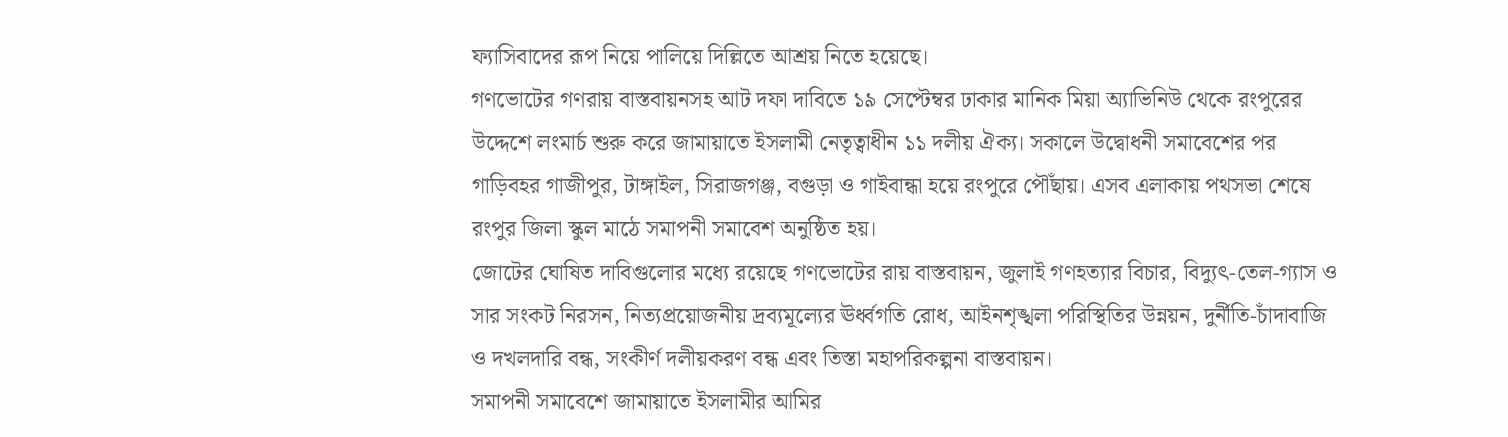ফ্যাসিবাদের রূপ নিয়ে পালিয়ে দিল্লিতে আশ্রয় নিতে হয়েছে।
গণভোটের গণরায় বাস্তবায়নসহ আট দফা দাবিতে ১৯ সেপ্টেম্বর ঢাকার মানিক মিয়া অ্যাভিনিউ থেকে রংপুরের উদ্দেশে লংমার্চ শুরু করে জামায়াতে ইসলামী নেতৃত্বাধীন ১১ দলীয় ঐক্য। সকালে উদ্বোধনী সমাবেশের পর গাড়িবহর গাজীপুর, টাঙ্গাইল, সিরাজগঞ্জ, বগুড়া ও গাইবান্ধা হয়ে রংপুরে পৌঁছায়। এসব এলাকায় পথসভা শেষে রংপুর জিলা স্কুল মাঠে সমাপনী সমাবেশ অনুষ্ঠিত হয়।
জোটের ঘোষিত দাবিগুলোর মধ্যে রয়েছে গণভোটের রায় বাস্তবায়ন, জুলাই গণহত্যার বিচার, বিদ্যুৎ-তেল-গ্যাস ও সার সংকট নিরসন, নিত্যপ্রয়োজনীয় দ্রব্যমূল্যের ঊর্ধ্বগতি রোধ, আইনশৃঙ্খলা পরিস্থিতির উন্নয়ন, দুর্নীতি-চাঁদাবাজি ও দখলদারি বন্ধ, সংকীর্ণ দলীয়করণ বন্ধ এবং তিস্তা মহাপরিকল্পনা বাস্তবায়ন।
সমাপনী সমাবেশে জামায়াতে ইসলামীর আমির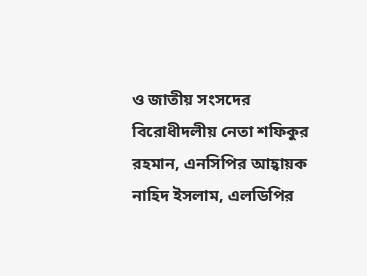ও জাতীয় সংসদের বিরোধীদলীয় নেতা শফিকুর রহমান, এনসিপির আহ্বায়ক নাহিদ ইসলাম, এলডিপির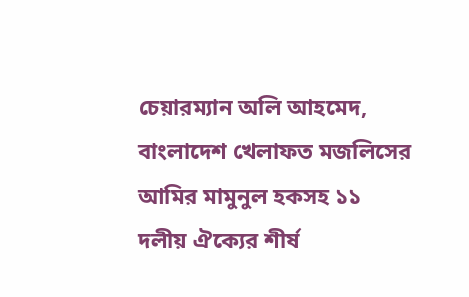চেয়ারম্যান অলি আহমেদ, বাংলাদেশ খেলাফত মজলিসের আমির মামুনুল হকসহ ১১ দলীয় ঐক্যের শীর্ষ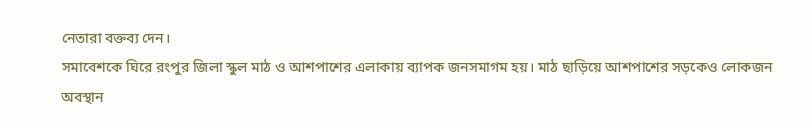নেতারা বক্তব্য দেন।
সমাবেশকে ঘিরে রংপুর জিলা স্কুল মাঠ ও আশপাশের এলাকায় ব্যাপক জনসমাগম হয়। মাঠ ছাড়িয়ে আশপাশের সড়কেও লোকজন অবস্থান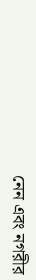নেন এবং নগরীর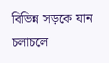বিভিন্ন সড়কে যান চলাচলে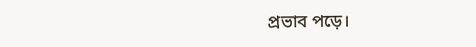প্রভাব পড়ে।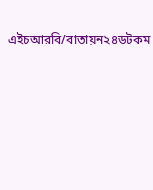এইচআরবি/বাতায়ন২৪ডটকম